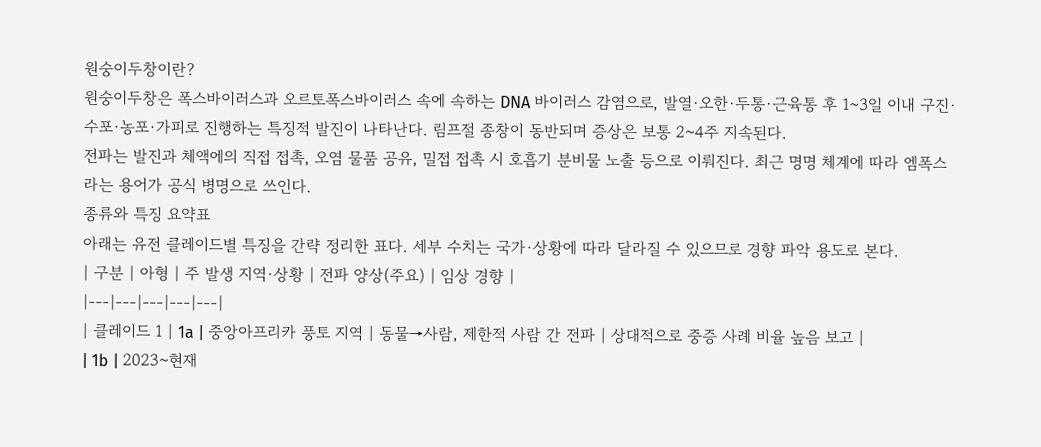원숭이두창이란?
원숭이두창은 폭스바이러스과 오르토폭스바이러스 속에 속하는 DNA 바이러스 감염으로, 발열·오한·두통·근육통 후 1~3일 이내 구진·수포·농포·가피로 진행하는 특징적 발진이 나타난다. 림프절 종창이 동반되며 증상은 보통 2~4주 지속된다.
전파는 발진과 체액에의 직접 접촉, 오염 물품 공유, 밀접 접촉 시 호흡기 분비물 노출 등으로 이뤄진다. 최근 명명 체계에 따라 엠폭스라는 용어가 공식 병명으로 쓰인다.
종류와 특징 요약표
아래는 유전 클레이드별 특징을 간략 정리한 표다. 세부 수치는 국가·상황에 따라 달라질 수 있으므로 경향 파악 용도로 본다.
| 구분 | 아형 | 주 발생 지역·상황 | 전파 양상(주요) | 임상 경향 |
|---|---|---|---|---|
| 클레이드 1 | 1a | 중앙아프리카 풍토 지역 | 동물→사람, 제한적 사람 간 전파 | 상대적으로 중증 사례 비율 높음 보고 |
| 1b | 2023~현재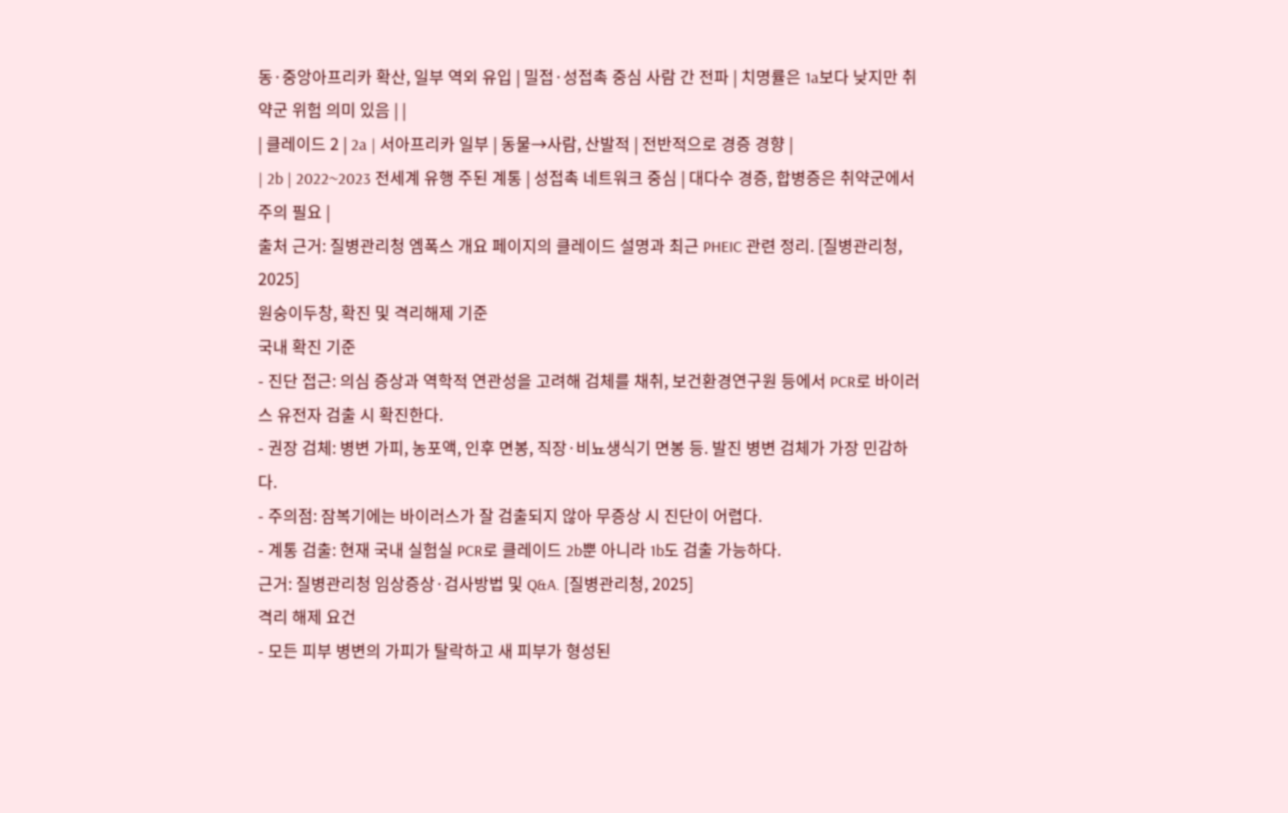동·중앙아프리카 확산, 일부 역외 유입 | 밀접·성접촉 중심 사람 간 전파 | 치명률은 1a보다 낮지만 취약군 위험 의미 있음 | |
| 클레이드 2 | 2a | 서아프리카 일부 | 동물→사람, 산발적 | 전반적으로 경증 경향 |
| 2b | 2022~2023 전세계 유행 주된 계통 | 성접촉 네트워크 중심 | 대다수 경증, 합병증은 취약군에서 주의 필요 |
출처 근거: 질병관리청 엠폭스 개요 페이지의 클레이드 설명과 최근 PHEIC 관련 정리. [질병관리청, 2025]
원숭이두창, 확진 및 격리해제 기준
국내 확진 기준
- 진단 접근: 의심 증상과 역학적 연관성을 고려해 검체를 채취, 보건환경연구원 등에서 PCR로 바이러스 유전자 검출 시 확진한다.
- 권장 검체: 병변 가피, 농포액, 인후 면봉, 직장·비뇨생식기 면봉 등. 발진 병변 검체가 가장 민감하다.
- 주의점: 잠복기에는 바이러스가 잘 검출되지 않아 무증상 시 진단이 어렵다.
- 계통 검출: 현재 국내 실험실 PCR로 클레이드 2b뿐 아니라 1b도 검출 가능하다.
근거: 질병관리청 임상증상·검사방법 및 Q&A. [질병관리청, 2025]
격리 해제 요건
- 모든 피부 병변의 가피가 탈락하고 새 피부가 형성된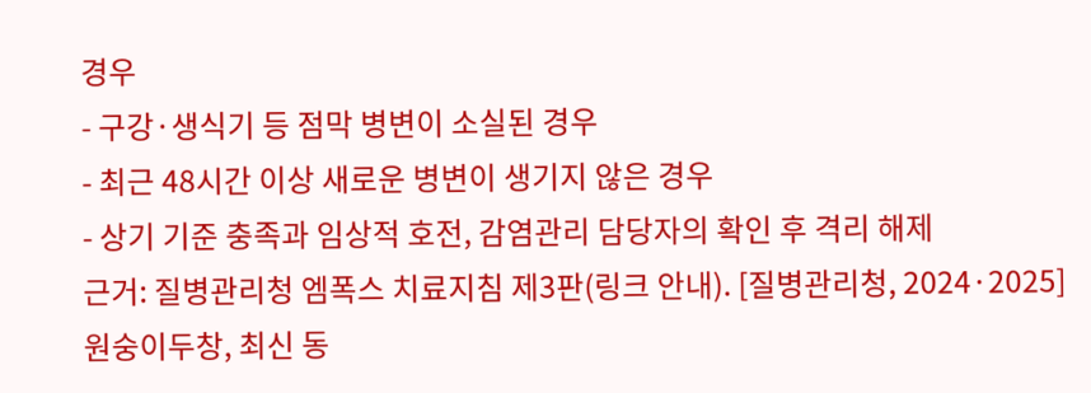경우
- 구강·생식기 등 점막 병변이 소실된 경우
- 최근 48시간 이상 새로운 병변이 생기지 않은 경우
- 상기 기준 충족과 임상적 호전, 감염관리 담당자의 확인 후 격리 해제
근거: 질병관리청 엠폭스 치료지침 제3판(링크 안내). [질병관리청, 2024·2025]
원숭이두창, 최신 동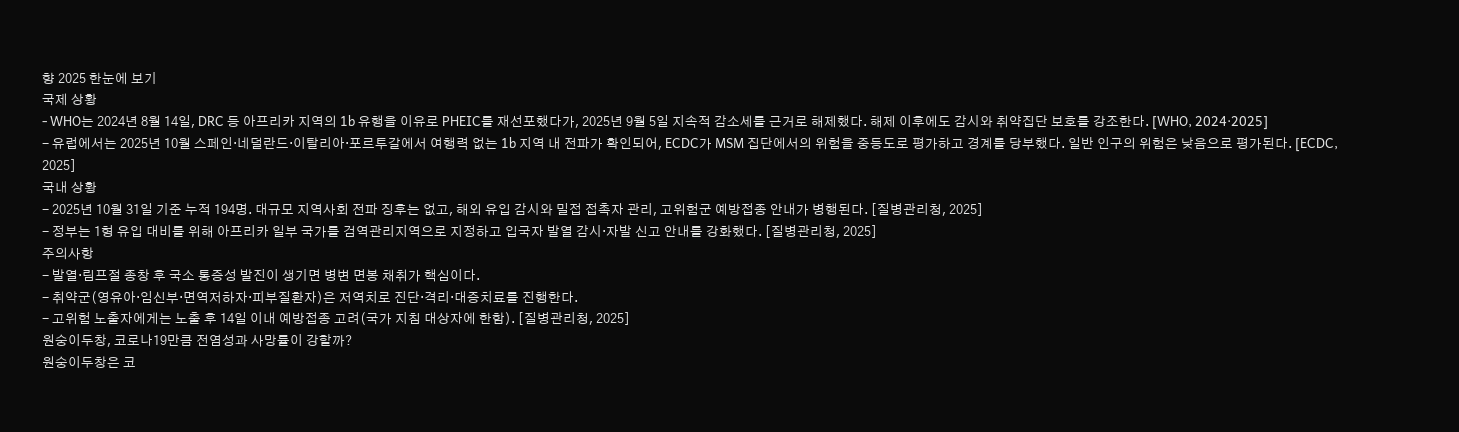향 2025 한눈에 보기
국제 상황
- WHO는 2024년 8월 14일, DRC 등 아프리카 지역의 1b 유행을 이유로 PHEIC를 재선포했다가, 2025년 9월 5일 지속적 감소세를 근거로 해제했다. 해제 이후에도 감시와 취약집단 보호를 강조한다. [WHO, 2024·2025]
- 유럽에서는 2025년 10월 스페인·네덜란드·이탈리아·포르투갈에서 여행력 없는 1b 지역 내 전파가 확인되어, ECDC가 MSM 집단에서의 위험을 중등도로 평가하고 경계를 당부했다. 일반 인구의 위험은 낮음으로 평가된다. [ECDC, 2025]
국내 상황
- 2025년 10월 31일 기준 누적 194명. 대규모 지역사회 전파 징후는 없고, 해외 유입 감시와 밀접 접촉자 관리, 고위험군 예방접종 안내가 병행된다. [질병관리청, 2025]
- 정부는 1형 유입 대비를 위해 아프리카 일부 국가를 검역관리지역으로 지정하고 입국자 발열 감시·자발 신고 안내를 강화했다. [질병관리청, 2025]
주의사항
- 발열·림프절 종창 후 국소 통증성 발진이 생기면 병변 면봉 채취가 핵심이다.
- 취약군(영유아·임신부·면역저하자·피부질환자)은 저역치로 진단·격리·대증치료를 진행한다.
- 고위험 노출자에게는 노출 후 14일 이내 예방접종 고려(국가 지침 대상자에 한함). [질병관리청, 2025]
원숭이두창, 코로나19만큼 전염성과 사망률이 강할까?
원숭이두창은 코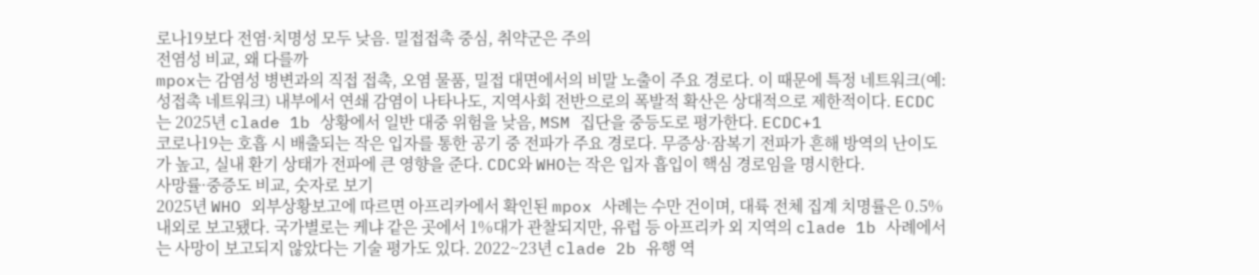로나19보다 전염·치명성 모두 낮음. 밀접접촉 중심, 취약군은 주의
전염성 비교, 왜 다를까
mpox는 감염성 병변과의 직접 접촉, 오염 물품, 밀접 대면에서의 비말 노출이 주요 경로다. 이 때문에 특정 네트워크(예: 성접촉 네트워크) 내부에서 연쇄 감염이 나타나도, 지역사회 전반으로의 폭발적 확산은 상대적으로 제한적이다. ECDC는 2025년 clade 1b 상황에서 일반 대중 위험을 낮음, MSM 집단을 중등도로 평가한다. ECDC+1
코로나19는 호흡 시 배출되는 작은 입자를 통한 공기 중 전파가 주요 경로다. 무증상·잠복기 전파가 흔해 방역의 난이도가 높고, 실내 환기 상태가 전파에 큰 영향을 준다. CDC와 WHO는 작은 입자 흡입이 핵심 경로임을 명시한다.
사망률·중증도 비교, 숫자로 보기
2025년 WHO 외부상황보고에 따르면 아프리카에서 확인된 mpox 사례는 수만 건이며, 대륙 전체 집계 치명률은 0.5% 내외로 보고됐다. 국가별로는 케냐 같은 곳에서 1%대가 관찰되지만, 유럽 등 아프리카 외 지역의 clade 1b 사례에서는 사망이 보고되지 않았다는 기술 평가도 있다. 2022~23년 clade 2b 유행 역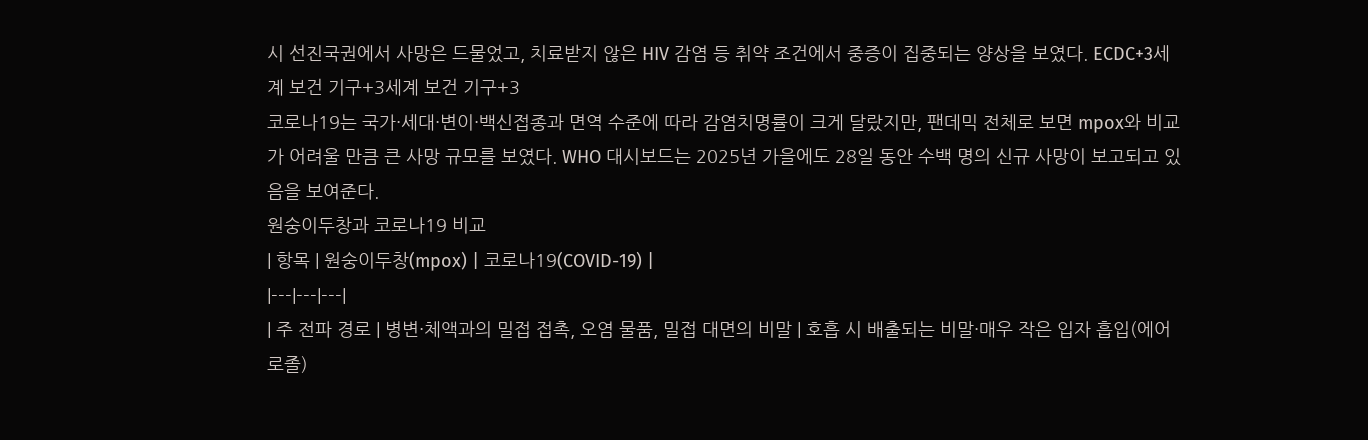시 선진국권에서 사망은 드물었고, 치료받지 않은 HIV 감염 등 취약 조건에서 중증이 집중되는 양상을 보였다. ECDC+3세계 보건 기구+3세계 보건 기구+3
코로나19는 국가·세대·변이·백신접종과 면역 수준에 따라 감염치명률이 크게 달랐지만, 팬데믹 전체로 보면 mpox와 비교가 어려울 만큼 큰 사망 규모를 보였다. WHO 대시보드는 2025년 가을에도 28일 동안 수백 명의 신규 사망이 보고되고 있음을 보여준다.
원숭이두창과 코로나19 비교
| 항목 | 원숭이두창(mpox) | 코로나19(COVID-19) |
|---|---|---|
| 주 전파 경로 | 병변·체액과의 밀접 접촉, 오염 물품, 밀접 대면의 비말 | 호흡 시 배출되는 비말·매우 작은 입자 흡입(에어로졸)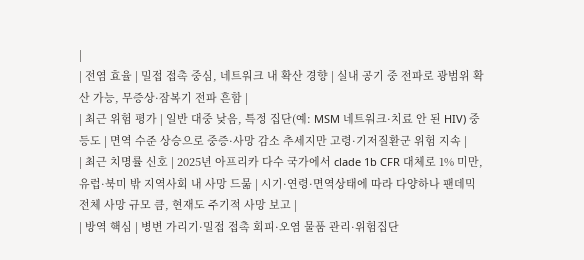|
| 전염 효율 | 밀접 접촉 중심, 네트워크 내 확산 경향 | 실내 공기 중 전파로 광범위 확산 가능, 무증상·잠복기 전파 흔함 |
| 최근 위험 평가 | 일반 대중 낮음, 특정 집단(예: MSM 네트워크·치료 안 된 HIV) 중등도 | 면역 수준 상승으로 중증·사망 감소 추세지만 고령·기저질환군 위험 지속 |
| 최근 치명률 신호 | 2025년 아프리카 다수 국가에서 clade 1b CFR 대체로 1% 미만, 유럽·북미 밖 지역사회 내 사망 드묾 | 시기·연령·면역상태에 따라 다양하나 팬데믹 전체 사망 규모 큼, 현재도 주기적 사망 보고 |
| 방역 핵심 | 병변 가리기·밀접 접촉 회피·오염 물품 관리·위험집단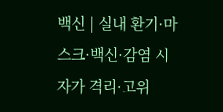백신 | 실내 환기·마스크·백신·감염 시 자가 격리·고위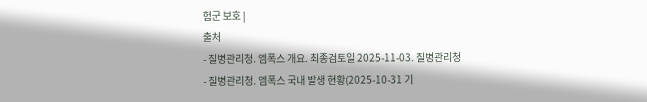험군 보호 |
출처
- 질병관리청. 엠폭스 개요. 최종검토일 2025-11-03. 질병관리청
- 질병관리청. 엠폭스 국내 발생 현황(2025-10-31 기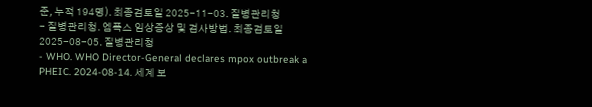준, 누적 194명). 최종검토일 2025-11-03. 질병관리청
- 질병관리청. 엠폭스 임상증상 및 검사방법. 최종검토일 2025-08-05. 질병관리청
- WHO. WHO Director-General declares mpox outbreak a PHEIC. 2024-08-14. 세계 보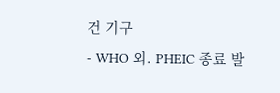건 기구
- WHO 외. PHEIC 종료 발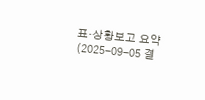표·상황보고 요약(2025-09-05 결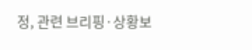정, 관련 브리핑·상황보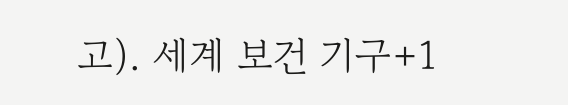고). 세계 보건 기구+1